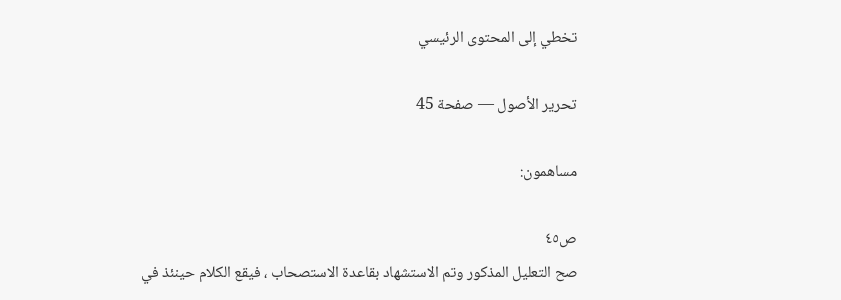تخطي إلى المحتوى الرئيسي

تحرير الأصول — صفحة 45

مساهمون:

ص٤٥
صح التعليل المذكور وتم الاستشهاد بقاعدة الاستصحاب ، فيقع الكلام حينئذ في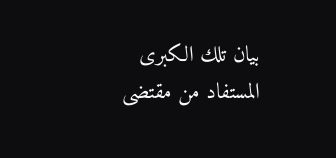بيان تلك الكبرى المستفاد من مقتضى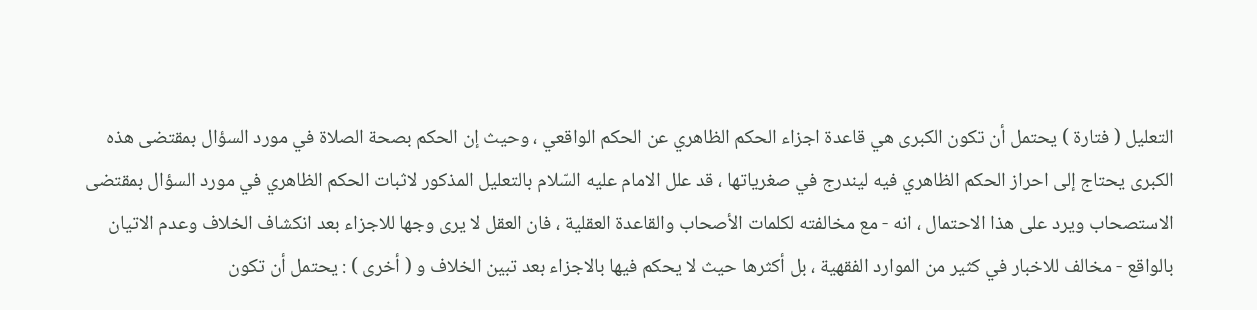التعليل ( فتارة ) يحتمل أن تكون الكبرى هي قاعدة اجزاء الحكم الظاهري عن الحكم الواقعي ، وحيث إن الحكم بصحة الصلاة في مورد السؤال بمقتضى هذه الكبرى يحتاج إلى احراز الحكم الظاهري فيه ليندرج في صغرياتها ، قد علل الامام عليه السّلام بالتعليل المذكور لاثبات الحكم الظاهري في مورد السؤال بمقتضى الاستصحاب ويرد على هذا الاحتمال ، انه - مع مخالفته لكلمات الأصحاب والقاعدة العقلية ، فان العقل لا يرى وجها للاجزاء بعد انكشاف الخلاف وعدم الاتيان بالواقع - مخالف للاخبار في كثير من الموارد الفقهية ، بل أكثرها حيث لا يحكم فيها بالاجزاء بعد تبين الخلاف و ( أخرى ) : يحتمل أن تكون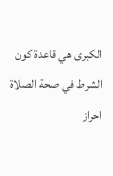الكبرى هي قاعدة كون الشرط في صحة الصلاة احراز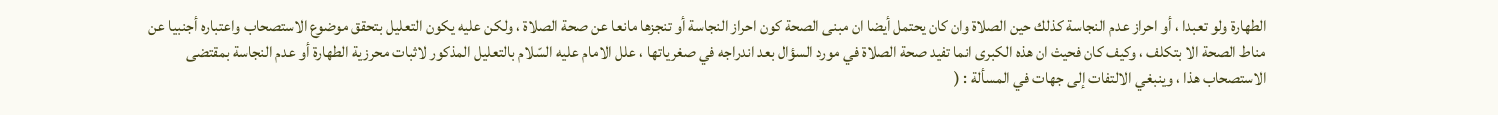الطهارة ولو تعبدا ، أو احراز عدم النجاسة كذلك حين الصلاة وان كان يحتمل أيضا ان مبنى الصحة كون احراز النجاسة أو تنجزها مانعا عن صحة الصلاة ، ولكن عليه يكون التعليل بتحقق موضوع الاستصحاب واعتباره أجنبيا عن مناط الصحة الا بتكلف ، وكيف كان فحيث ان هذه الكبرى انما تفيد صحة الصلاة في مورد السؤال بعد اندراجه في صغرياتها ، علل الامام عليه السّلام بالتعليل المذكور لاثبات محرزية الطهارة أو عدم النجاسة بمقتضى الاستصحاب هذا ، وينبغي الالتفات إلى جهات في المسألة : (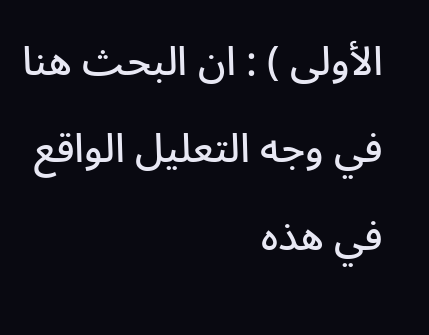الأولى ) : ان البحث هنا في وجه التعليل الواقع في هذه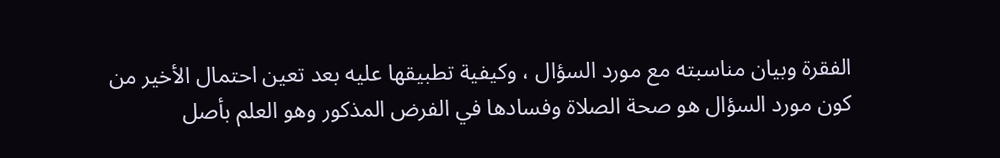الفقرة وبيان مناسبته مع مورد السؤال ، وكيفية تطبيقها عليه بعد تعين احتمال الأخير من كون مورد السؤال هو صحة الصلاة وفسادها في الفرض المذكور وهو العلم بأصل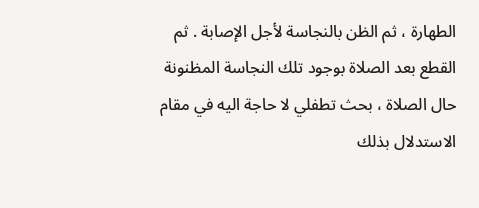الطهارة ، ثم الظن بالنجاسة لأجل الإصابة . ثم القطع بعد الصلاة بوجود تلك النجاسة المظنونة حال الصلاة ، بحث تطفلي لا حاجة اليه في مقام الاستدلال بذلك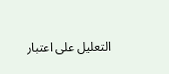التعليل على اعتبار